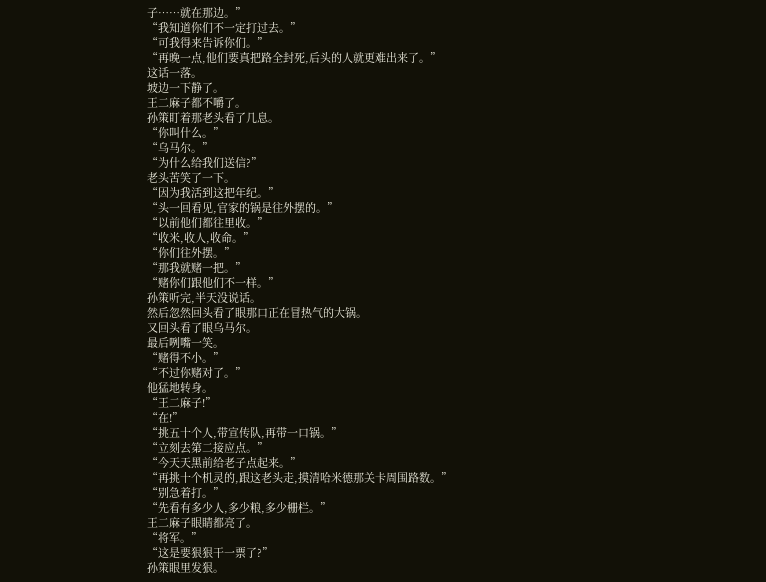子……就在那边。”
“我知道你们不一定打过去。”
“可我得来告诉你们。”
“再晚一点,他们要真把路全封死,后头的人就更难出来了。”
这话一落。
坡边一下静了。
王二麻子都不嚼了。
孙策盯着那老头看了几息。
“你叫什么。”
“乌马尔。”
“为什么给我们送信?”
老头苦笑了一下。
“因为我活到这把年纪。”
“头一回看见,官家的锅是往外摆的。”
“以前他们都往里收。”
“收米,收人,收命。”
“你们往外摆。”
“那我就赌一把。”
“赌你们跟他们不一样。”
孙策听完,半天没说话。
然后忽然回头看了眼那口正在冒热气的大锅。
又回头看了眼乌马尔。
最后咧嘴一笑。
“赌得不小。”
“不过你赌对了。”
他猛地转身。
“王二麻子!”
“在!”
“挑五十个人,带宣传队,再带一口锅。”
“立刻去第二接应点。”
“今天天黑前给老子点起来。”
“再挑十个机灵的,跟这老头走,摸清哈米德那关卡周围路数。”
“别急着打。”
“先看有多少人,多少粮,多少栅栏。”
王二麻子眼睛都亮了。
“将军。”
“这是要狠狠干一票了?”
孙策眼里发狠。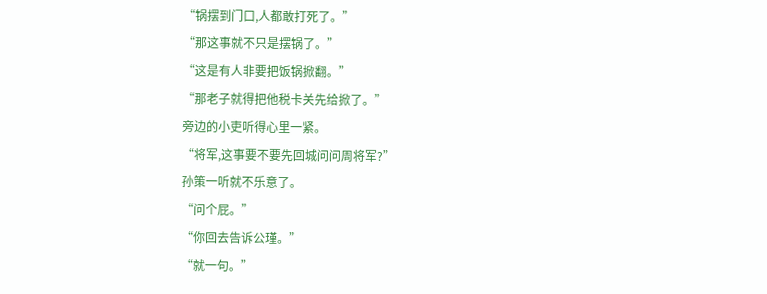“锅摆到门口,人都敢打死了。”
“那这事就不只是摆锅了。”
“这是有人非要把饭锅掀翻。”
“那老子就得把他税卡关先给掀了。”
旁边的小吏听得心里一紧。
“将军,这事要不要先回城问问周将军?”
孙策一听就不乐意了。
“问个屁。”
“你回去告诉公瑾。”
“就一句。”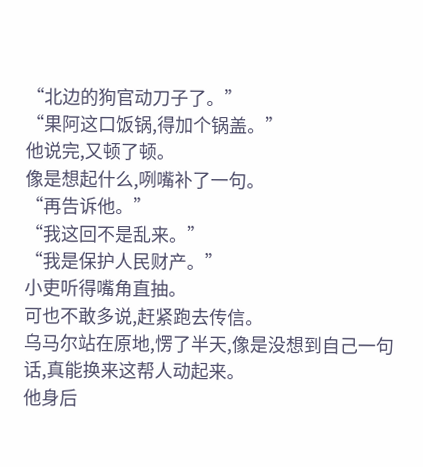“北边的狗官动刀子了。”
“果阿这口饭锅,得加个锅盖。”
他说完,又顿了顿。
像是想起什么,咧嘴补了一句。
“再告诉他。”
“我这回不是乱来。”
“我是保护人民财产。”
小吏听得嘴角直抽。
可也不敢多说,赶紧跑去传信。
乌马尔站在原地,愣了半天,像是没想到自己一句话,真能换来这帮人动起来。
他身后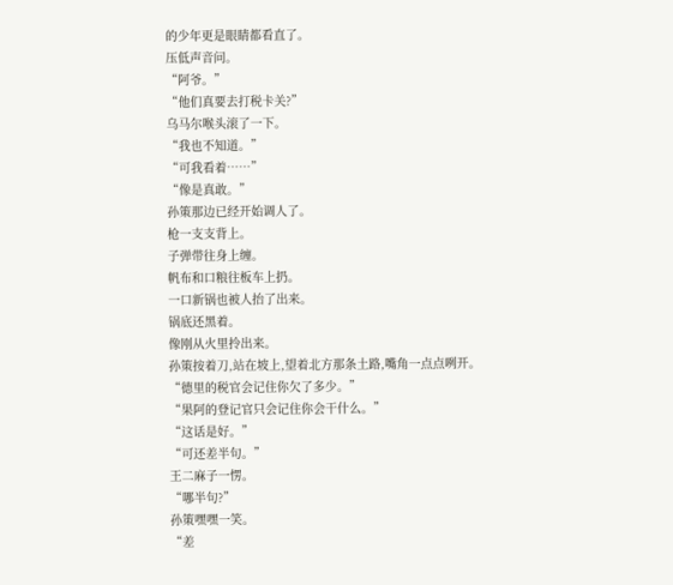的少年更是眼睛都看直了。
压低声音问。
“阿爷。”
“他们真要去打税卡关?”
乌马尔喉头滚了一下。
“我也不知道。”
“可我看着……”
“像是真敢。”
孙策那边已经开始调人了。
枪一支支背上。
子弹带往身上缠。
帆布和口粮往板车上扔。
一口新锅也被人抬了出来。
锅底还黑着。
像刚从火里拎出来。
孙策按着刀,站在坡上,望着北方那条土路,嘴角一点点咧开。
“德里的税官会记住你欠了多少。”
“果阿的登记官只会记住你会干什么。”
“这话是好。”
“可还差半句。”
王二麻子一愣。
“哪半句?”
孙策嘿嘿一笑。
“差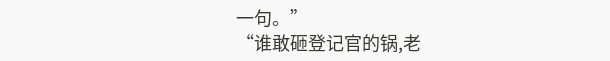一句。”
“谁敢砸登记官的锅,老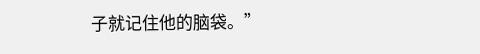子就记住他的脑袋。”